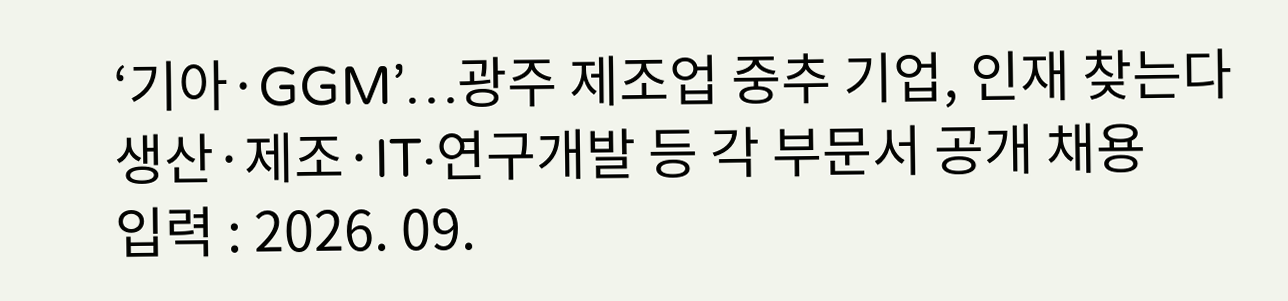‘기아·GGM’…광주 제조업 중추 기업, 인재 찾는다
생산·제조·IT·연구개발 등 각 부문서 공개 채용
입력 : 2026. 09.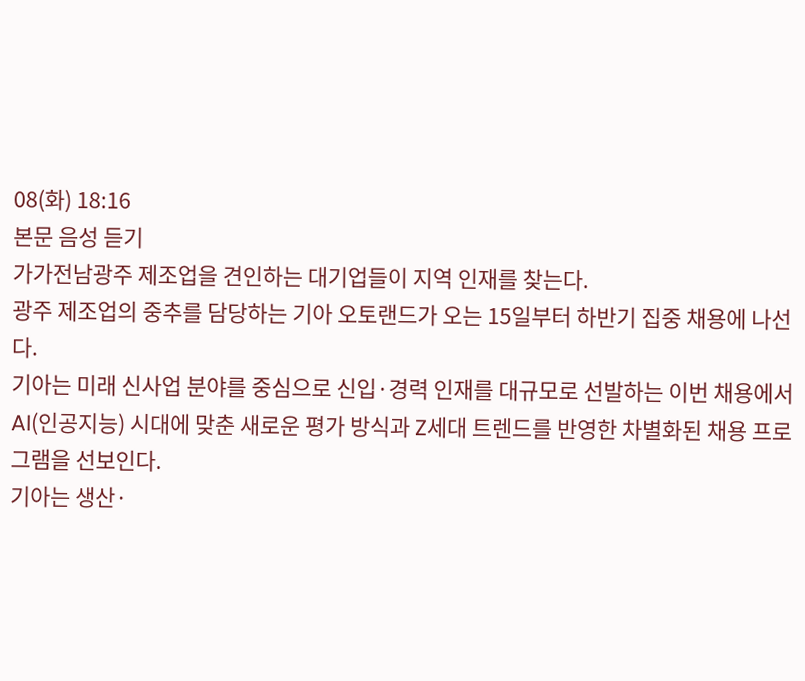08(화) 18:16
본문 음성 듣기
가가전남광주 제조업을 견인하는 대기업들이 지역 인재를 찾는다.
광주 제조업의 중추를 담당하는 기아 오토랜드가 오는 15일부터 하반기 집중 채용에 나선다.
기아는 미래 신사업 분야를 중심으로 신입·경력 인재를 대규모로 선발하는 이번 채용에서 AI(인공지능) 시대에 맞춘 새로운 평가 방식과 Z세대 트렌드를 반영한 차별화된 채용 프로그램을 선보인다.
기아는 생산·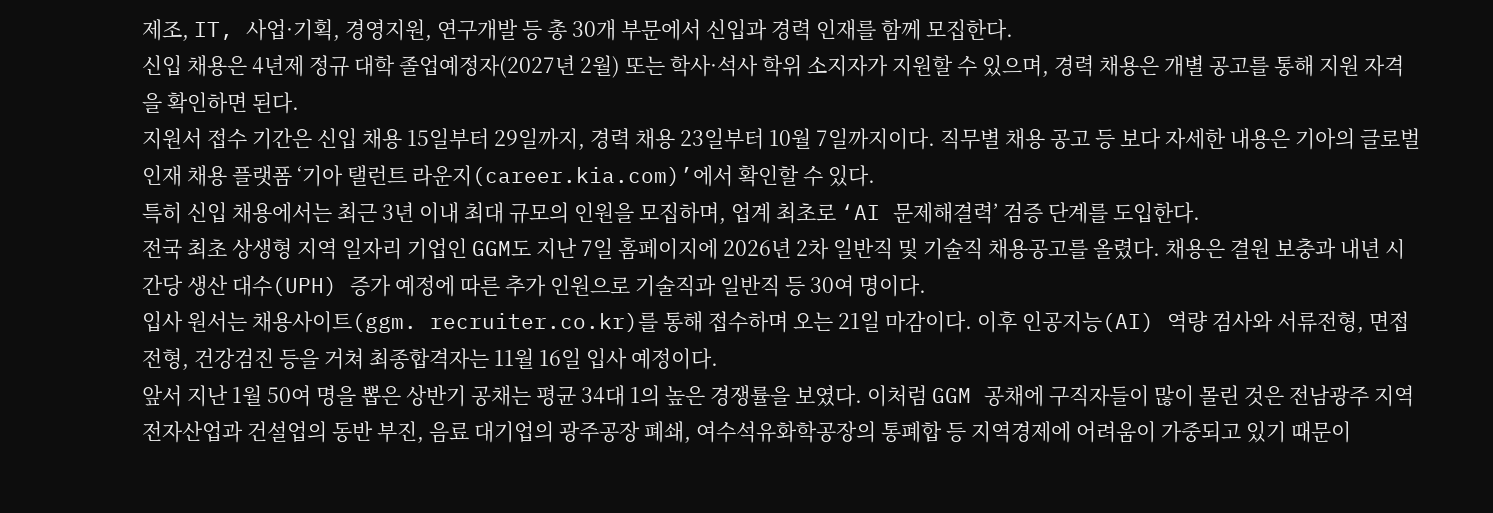제조, IT, 사업·기획, 경영지원, 연구개발 등 총 30개 부문에서 신입과 경력 인재를 함께 모집한다.
신입 채용은 4년제 정규 대학 졸업예정자(2027년 2월) 또는 학사·석사 학위 소지자가 지원할 수 있으며, 경력 채용은 개별 공고를 통해 지원 자격을 확인하면 된다.
지원서 접수 기간은 신입 채용 15일부터 29일까지, 경력 채용 23일부터 10월 7일까지이다. 직무별 채용 공고 등 보다 자세한 내용은 기아의 글로벌 인재 채용 플랫폼 ‘기아 탤런트 라운지(career.kia.com)’에서 확인할 수 있다.
특히 신입 채용에서는 최근 3년 이내 최대 규모의 인원을 모집하며, 업계 최초로 ‘AI 문제해결력’ 검증 단계를 도입한다.
전국 최초 상생형 지역 일자리 기업인 GGM도 지난 7일 홈페이지에 2026년 2차 일반직 및 기술직 채용공고를 올렸다. 채용은 결원 보충과 내년 시간당 생산 대수(UPH) 증가 예정에 따른 추가 인원으로 기술직과 일반직 등 30여 명이다.
입사 원서는 채용사이트(ggm. recruiter.co.kr)를 통해 접수하며 오는 21일 마감이다. 이후 인공지능(AI) 역량 검사와 서류전형, 면접전형, 건강검진 등을 거쳐 최종합격자는 11월 16일 입사 예정이다.
앞서 지난 1월 50여 명을 뽑은 상반기 공채는 평균 34대 1의 높은 경쟁률을 보였다. 이처럼 GGM 공채에 구직자들이 많이 몰린 것은 전남광주 지역 전자산업과 건설업의 동반 부진, 음료 대기업의 광주공장 폐쇄, 여수석유화학공장의 통폐합 등 지역경제에 어려움이 가중되고 있기 때문이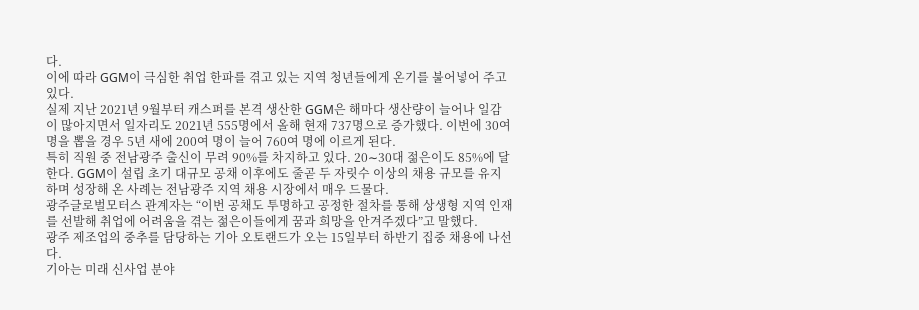다.
이에 따라 GGM이 극심한 취업 한파를 겪고 있는 지역 청년들에게 온기를 불어넣어 주고 있다.
실제 지난 2021년 9월부터 캐스퍼를 본격 생산한 GGM은 해마다 생산량이 늘어나 일감이 많아지면서 일자리도 2021년 555명에서 올해 현재 737명으로 증가했다. 이번에 30여 명을 뽑을 경우 5년 새에 200여 명이 늘어 760여 명에 이르게 된다.
특히 직원 중 전남광주 출신이 무려 90%를 차지하고 있다. 20∼30대 젊은이도 85%에 달한다. GGM이 설립 초기 대규모 공채 이후에도 줄곧 두 자릿수 이상의 채용 규모를 유지하며 성장해 온 사례는 전남광주 지역 채용 시장에서 매우 드물다.
광주글로벌모터스 관계자는 “이번 공채도 투명하고 공정한 절차를 통해 상생형 지역 인재를 선발해 취업에 어려움을 겪는 젊은이들에게 꿈과 희망을 안겨주겠다”고 말했다.
광주 제조업의 중추를 담당하는 기아 오토랜드가 오는 15일부터 하반기 집중 채용에 나선다.
기아는 미래 신사업 분야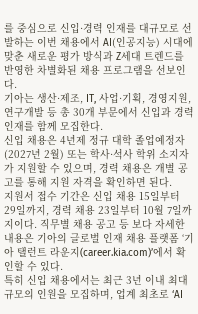를 중심으로 신입·경력 인재를 대규모로 선발하는 이번 채용에서 AI(인공지능) 시대에 맞춘 새로운 평가 방식과 Z세대 트렌드를 반영한 차별화된 채용 프로그램을 선보인다.
기아는 생산·제조, IT, 사업·기획, 경영지원, 연구개발 등 총 30개 부문에서 신입과 경력 인재를 함께 모집한다.
신입 채용은 4년제 정규 대학 졸업예정자(2027년 2월) 또는 학사·석사 학위 소지자가 지원할 수 있으며, 경력 채용은 개별 공고를 통해 지원 자격을 확인하면 된다.
지원서 접수 기간은 신입 채용 15일부터 29일까지, 경력 채용 23일부터 10월 7일까지이다. 직무별 채용 공고 등 보다 자세한 내용은 기아의 글로벌 인재 채용 플랫폼 ‘기아 탤런트 라운지(career.kia.com)’에서 확인할 수 있다.
특히 신입 채용에서는 최근 3년 이내 최대 규모의 인원을 모집하며, 업계 최초로 ‘AI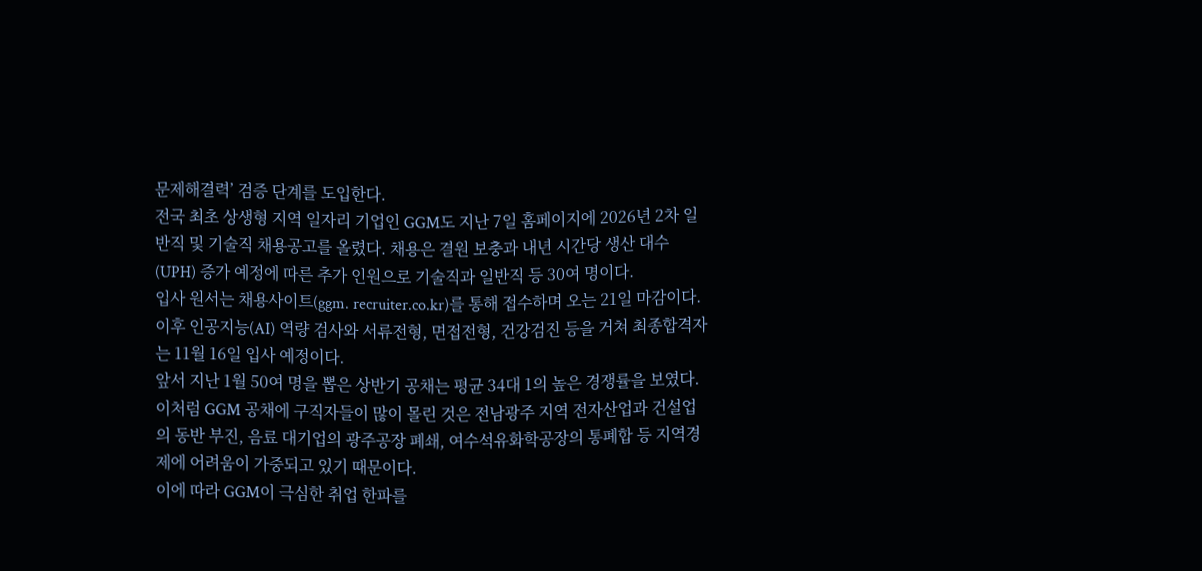문제해결력’ 검증 단계를 도입한다.
전국 최초 상생형 지역 일자리 기업인 GGM도 지난 7일 홈페이지에 2026년 2차 일반직 및 기술직 채용공고를 올렸다. 채용은 결원 보충과 내년 시간당 생산 대수(UPH) 증가 예정에 따른 추가 인원으로 기술직과 일반직 등 30여 명이다.
입사 원서는 채용사이트(ggm. recruiter.co.kr)를 통해 접수하며 오는 21일 마감이다. 이후 인공지능(AI) 역량 검사와 서류전형, 면접전형, 건강검진 등을 거쳐 최종합격자는 11월 16일 입사 예정이다.
앞서 지난 1월 50여 명을 뽑은 상반기 공채는 평균 34대 1의 높은 경쟁률을 보였다. 이처럼 GGM 공채에 구직자들이 많이 몰린 것은 전남광주 지역 전자산업과 건설업의 동반 부진, 음료 대기업의 광주공장 폐쇄, 여수석유화학공장의 통폐합 등 지역경제에 어려움이 가중되고 있기 때문이다.
이에 따라 GGM이 극심한 취업 한파를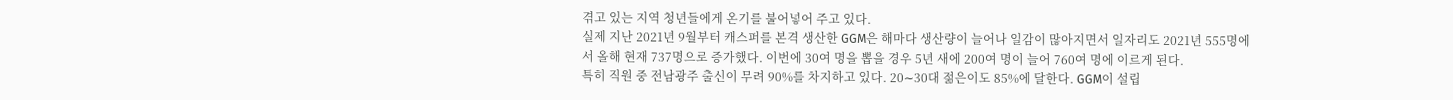겪고 있는 지역 청년들에게 온기를 불어넣어 주고 있다.
실제 지난 2021년 9월부터 캐스퍼를 본격 생산한 GGM은 해마다 생산량이 늘어나 일감이 많아지면서 일자리도 2021년 555명에서 올해 현재 737명으로 증가했다. 이번에 30여 명을 뽑을 경우 5년 새에 200여 명이 늘어 760여 명에 이르게 된다.
특히 직원 중 전남광주 출신이 무려 90%를 차지하고 있다. 20∼30대 젊은이도 85%에 달한다. GGM이 설립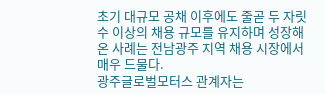초기 대규모 공채 이후에도 줄곧 두 자릿수 이상의 채용 규모를 유지하며 성장해 온 사례는 전남광주 지역 채용 시장에서 매우 드물다.
광주글로벌모터스 관계자는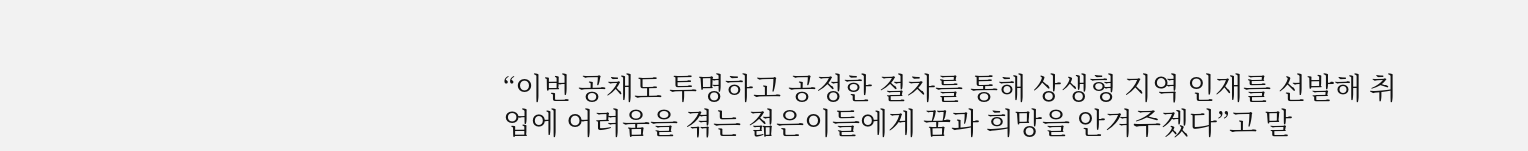“이번 공채도 투명하고 공정한 절차를 통해 상생형 지역 인재를 선발해 취업에 어려움을 겪는 젊은이들에게 꿈과 희망을 안겨주겠다”고 말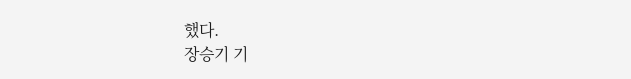했다.
장승기 기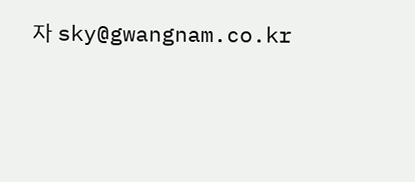자 sky@gwangnam.co.kr